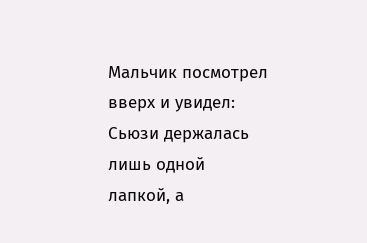Мальчик посмотрел вверх и увидел: Сьюзи держалась лишь одной лапкой, а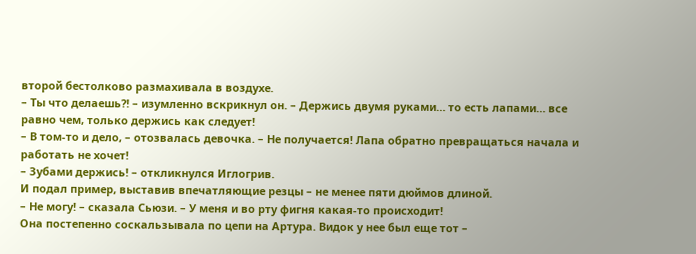второй бестолково размахивала в воздухе.
– Ты что делаешь?! – изумленно вскрикнул он. – Держись двумя руками… то есть лапами… все равно чем, только держись как следует!
– В том-то и дело, – отозвалась девочка. – Не получается! Лапа обратно превращаться начала и работать не хочет!
– Зубами держись! – откликнулся Иглогрив.
И подал пример, выставив впечатляющие резцы – не менее пяти дюймов длиной.
– Не могу! – сказала Сьюзи. – У меня и во рту фигня какая-то происходит!
Она постепенно соскальзывала по цепи на Артура. Видок у нее был еще тот –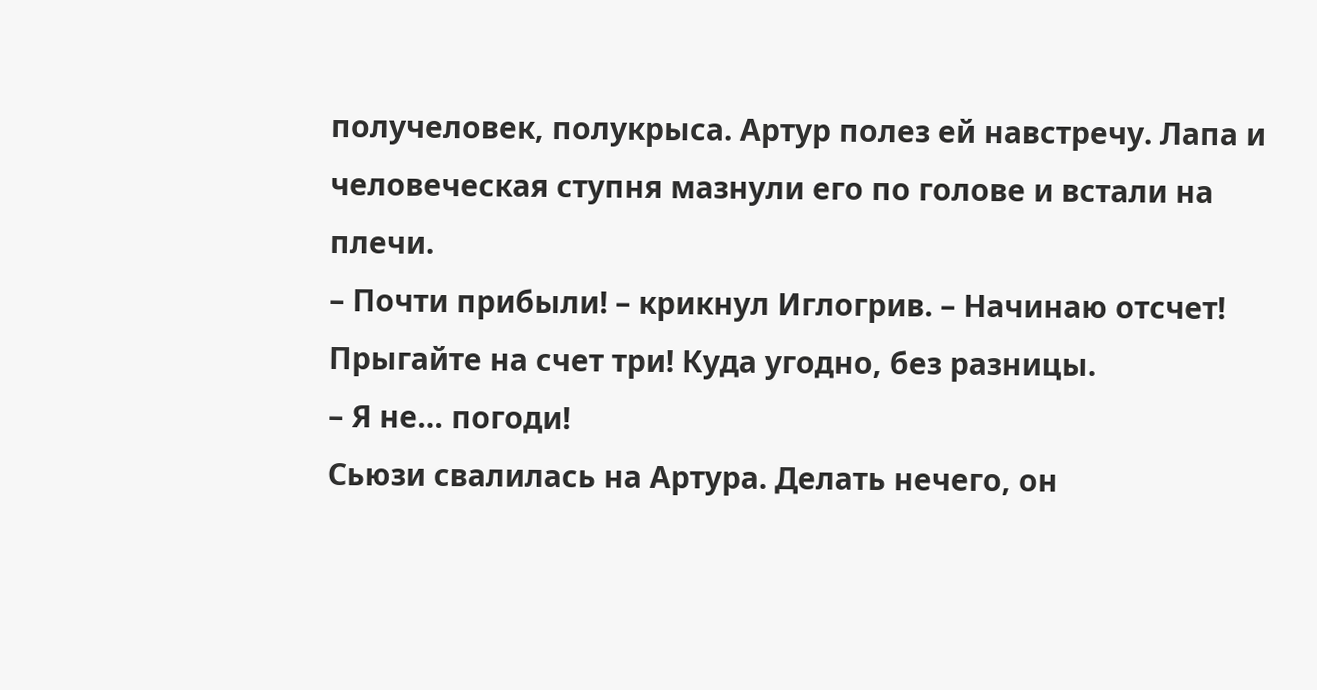получеловек, полукрыса. Артур полез ей навстречу. Лапа и человеческая ступня мазнули его по голове и встали на плечи.
– Почти прибыли! – крикнул Иглогрив. – Начинаю отсчет! Прыгайте на счет три! Куда угодно, без разницы.
– Я не… погоди!
Сьюзи свалилась на Артура. Делать нечего, он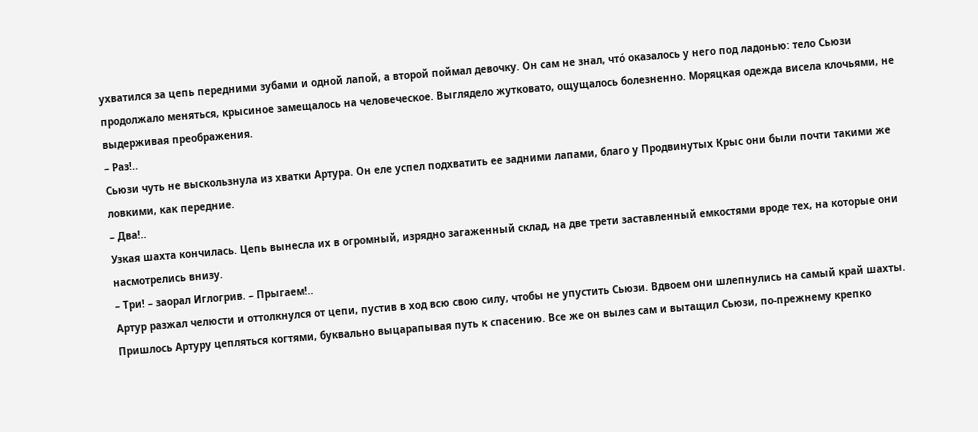ухватился за цепь передними зубами и одной лапой, а второй поймал девочку. Он сам не знал, чтó оказалось у него под ладонью: тело Сьюзи продолжало меняться, крысиное замещалось на человеческое. Выглядело жутковато, ощущалось болезненно. Моряцкая одежда висела клочьями, не выдерживая преображения.
– Раз!..
Сьюзи чуть не выскользнула из хватки Артура. Он еле успел подхватить ее задними лапами, благо у Продвинутых Крыс они были почти такими же ловкими, как передние.
– Два!..
Узкая шахта кончилась. Цепь вынесла их в огромный, изрядно загаженный склад, на две трети заставленный емкостями вроде тех, на которые они насмотрелись внизу.
– Три! – заорал Иглогрив. – Прыгаем!..
Артур разжал челюсти и оттолкнулся от цепи, пустив в ход всю свою силу, чтобы не упустить Сьюзи. Вдвоем они шлепнулись на самый край шахты. Пришлось Артуру цепляться когтями, буквально выцарапывая путь к спасению. Все же он вылез сам и вытащил Сьюзи, по-прежнему крепко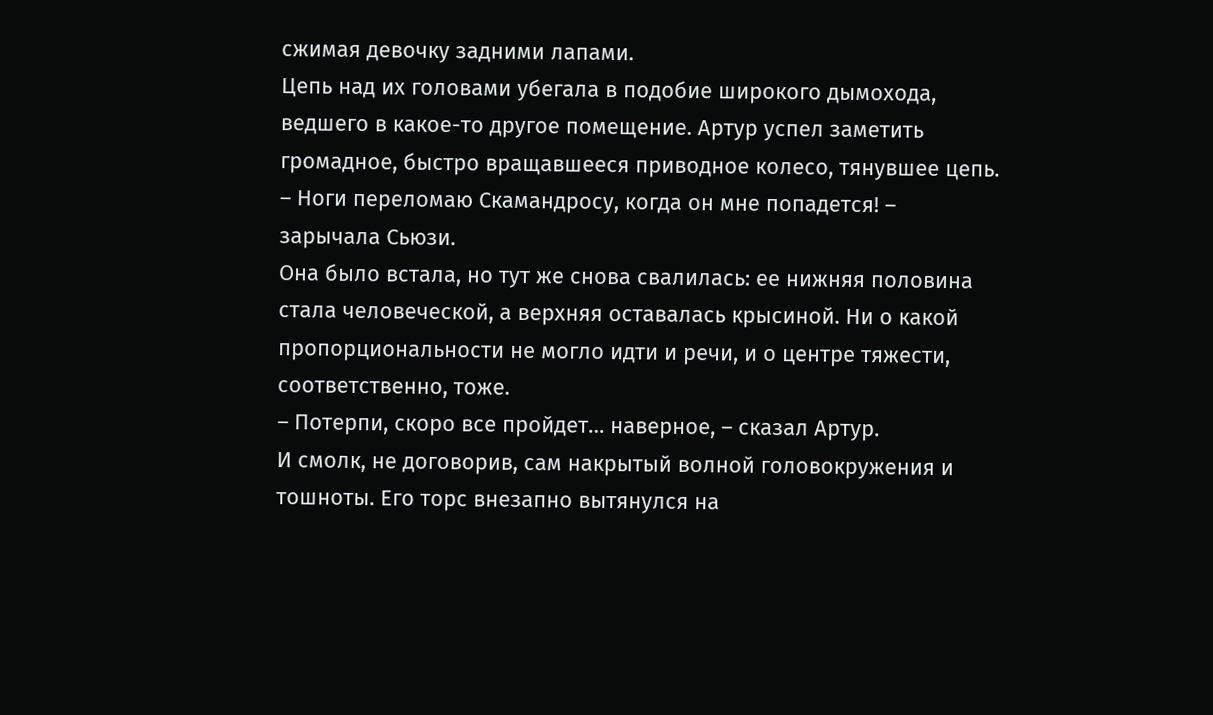сжимая девочку задними лапами.
Цепь над их головами убегала в подобие широкого дымохода, ведшего в какое-то другое помещение. Артур успел заметить громадное, быстро вращавшееся приводное колесо, тянувшее цепь.
– Ноги переломаю Скамандросу, когда он мне попадется! – зарычала Сьюзи.
Она было встала, но тут же снова свалилась: ее нижняя половина стала человеческой, а верхняя оставалась крысиной. Ни о какой пропорциональности не могло идти и речи, и о центре тяжести, соответственно, тоже.
– Потерпи, скоро все пройдет… наверное, – сказал Артур.
И смолк, не договорив, сам накрытый волной головокружения и тошноты. Его торс внезапно вытянулся на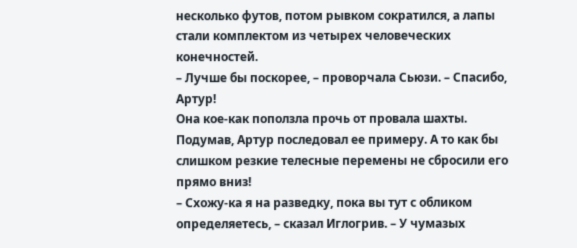несколько футов, потом рывком сократился, а лапы стали комплектом из четырех человеческих конечностей.
– Лучше бы поскорее, – проворчала Сьюзи. – Спасибо, Артур!
Она кое-как поползла прочь от провала шахты. Подумав, Артур последовал ее примеру. А то как бы слишком резкие телесные перемены не сбросили его прямо вниз!
– Схожу-ка я на разведку, пока вы тут с обликом определяетесь, – сказал Иглогрив. – У чумазых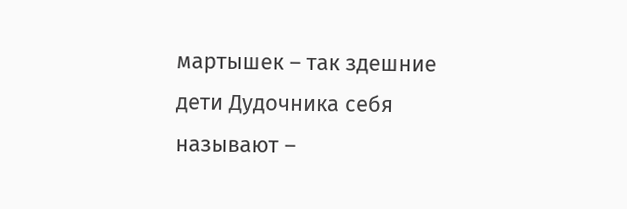мартышек – так здешние дети Дудочника себя называют –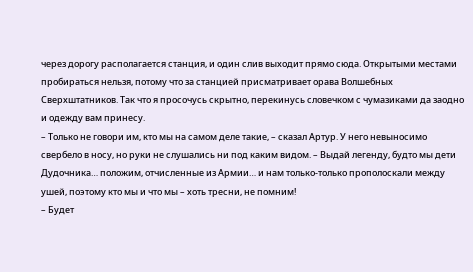через дорогу располагается станция, и один слив выходит прямо сюда. Открытыми местами пробираться нельзя, потому что за станцией присматривает орава Волшебных Сверхштатников. Так что я просочусь скрытно, перекинусь словечком с чумазиками да заодно и одежду вам принесу.
– Только не говори им, кто мы на самом деле такие, – сказал Артур. У него невыносимо свербело в носу, но руки не слушались ни под каким видом. – Выдай легенду, будто мы дети Дудочника… положим, отчисленные из Армии… и нам только-только прополоскали между ушей, поэтому кто мы и что мы – хоть тресни, не помним!
– Будет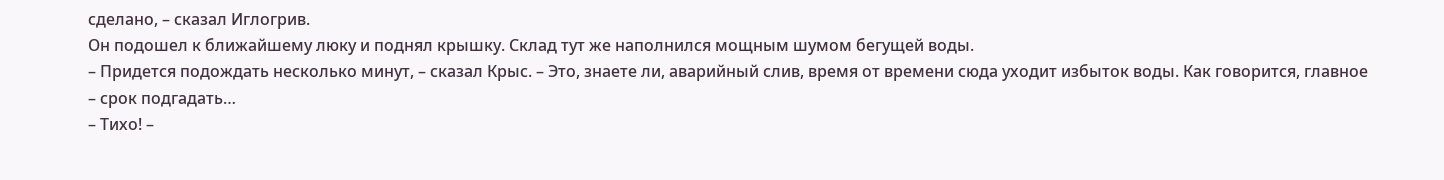сделано, – сказал Иглогрив.
Он подошел к ближайшему люку и поднял крышку. Склад тут же наполнился мощным шумом бегущей воды.
– Придется подождать несколько минут, – сказал Крыс. – Это, знаете ли, аварийный слив, время от времени сюда уходит избыток воды. Как говорится, главное – срок подгадать…
– Тихо! –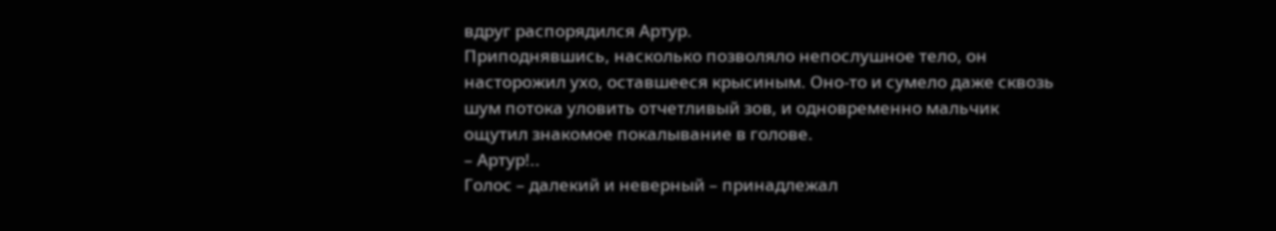вдруг распорядился Артур.
Приподнявшись, насколько позволяло непослушное тело, он насторожил ухо, оставшееся крысиным. Оно-то и сумело даже сквозь шум потока уловить отчетливый зов, и одновременно мальчик ощутил знакомое покалывание в голове.
– Артур!..
Голос – далекий и неверный – принадлежал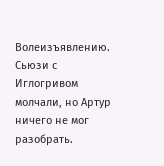Волеизъявлению. Сьюзи с Иглогривом молчали, но Артур ничего не мог разобрать.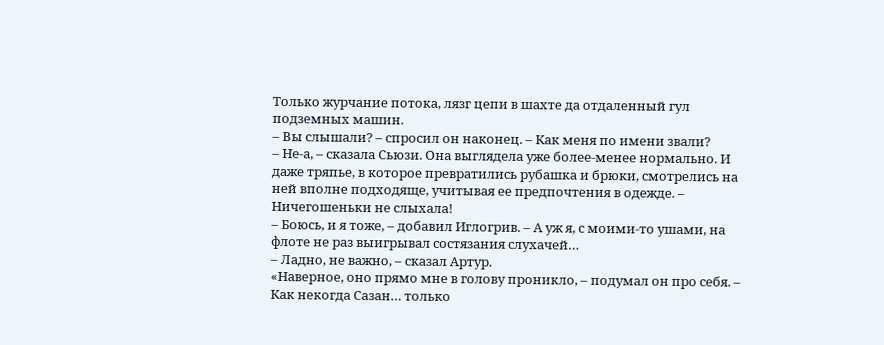Только журчание потока, лязг цепи в шахте да отдаленный гул подземных машин.
– Вы слышали? – спросил он наконец. – Как меня по имени звали?
– Не-а, – сказала Сьюзи. Она выглядела уже более-менее нормально. И даже тряпье, в которое превратились рубашка и брюки, смотрелись на ней вполне подходяще, учитывая ее предпочтения в одежде. – Ничегошеньки не слыхала!
– Боюсь, и я тоже, – добавил Иглогрив. – А уж я, с моими-то ушами, на флоте не раз выигрывал состязания слухачей…
– Ладно, не важно, – сказал Артур.
«Наверное, оно прямо мне в голову проникло, – подумал он про себя. – Как некогда Сазан… только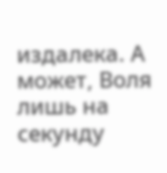издалека. А может, Воля лишь на секунду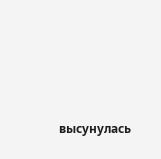высунулась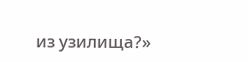из узилища?»